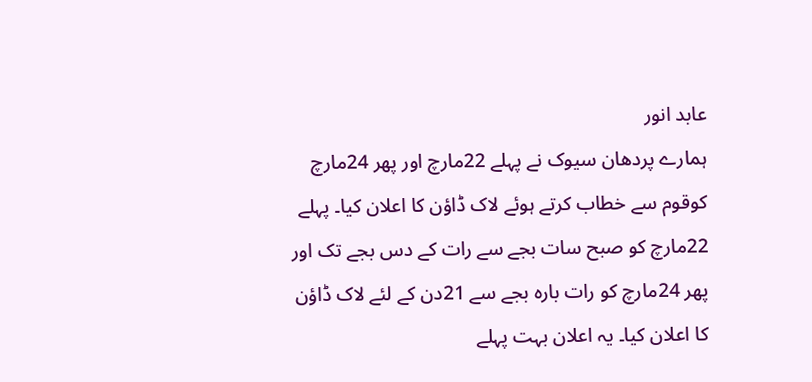عابد انور
ہمارے پردھان سیوک نے پہلے 22مارچ اور پھر 24مارچ کوقوم سے خطاب کرتے ہوئے لاک ڈاؤن کا اعلان کیا۔ پہلے 22مارچ کو صبح سات بجے سے رات کے دس بجے تک اور پھر 24مارچ کو رات بارہ بجے سے 21دن کے لئے لاک ڈاؤن کا اعلان کیا۔ یہ اعلان بہت پہلے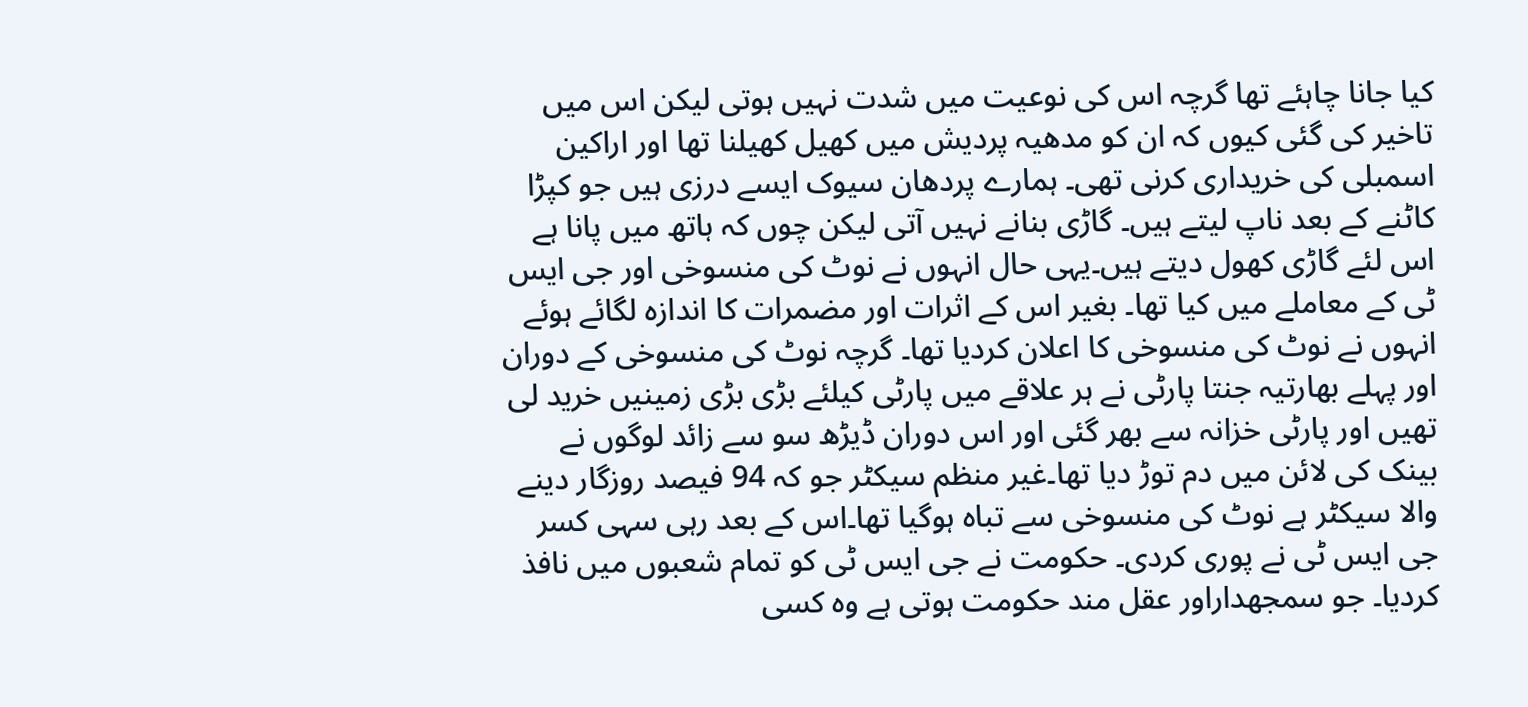کیا جانا چاہئے تھا گرچہ اس کی نوعیت میں شدت نہیں ہوتی لیکن اس میں تاخیر کی گئی کیوں کہ ان کو مدھیہ پردیش میں کھیل کھیلنا تھا اور اراکین اسمبلی کی خریداری کرنی تھی۔ ہمارے پردھان سیوک ایسے درزی ہیں جو کپڑا کاٹنے کے بعد ناپ لیتے ہیں۔ گاڑی بنانے نہیں آتی لیکن چوں کہ ہاتھ میں پانا ہے اس لئے گاڑی کھول دیتے ہیں۔یہی حال انہوں نے نوٹ کی منسوخی اور جی ایس ٹی کے معاملے میں کیا تھا۔ بغیر اس کے اثرات اور مضمرات کا اندازہ لگائے ہوئے انہوں نے نوٹ کی منسوخی کا اعلان کردیا تھا۔ گرچہ نوٹ کی منسوخی کے دوران اور پہلے بھارتیہ جنتا پارٹی نے ہر علاقے میں پارٹی کیلئے بڑی بڑی زمینیں خرید لی تھیں اور پارٹی خزانہ سے بھر گئی اور اس دوران ڈیڑھ سو سے زائد لوگوں نے بینک کی لائن میں دم توڑ دیا تھا۔غیر منظم سیکٹر جو کہ 94 فیصد روزگار دینے والا سیکٹر ہے نوٹ کی منسوخی سے تباہ ہوگیا تھا۔اس کے بعد رہی سہی کسر جی ایس ٹی نے پوری کردی۔ حکومت نے جی ایس ٹی کو تمام شعبوں میں نافذ کردیا۔ جو سمجھداراور عقل مند حکومت ہوتی ہے وہ کسی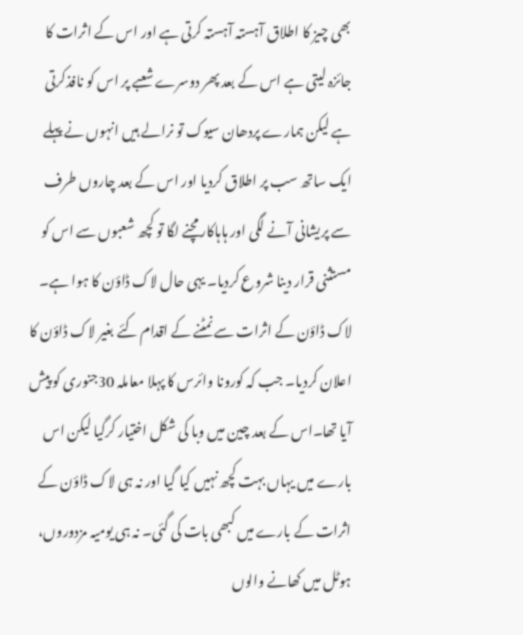بھی چیز کا اطلاق آہستہ آہستہ کرتی ہے اور اس کے اثرات کا جائزہ لیتی ہے اس کے بعد پھر دوسرے شعبے پر اس کو نافذکرتی ہے لیکن ہمارے پردھان سیوک تو نرالے ہیں انہوں نے پہلے ایک ساتھ سب پر اطلاق کردیا اور اس کے بعد چاروں طرف سے پریشانی آنے لگی اور ہاہاکار مچنے لگا تو کچھ شعبوں سے اس کو مستثنی قرار دینا شروع کردیا۔ یہی حال لاک ڈاؤن کا ہوا ہے۔ لاک ڈاؤن کے اثرات سے نمٹنے کے اقدام کئے بغیر لاک ڈاؤن کا اعلان کردیا۔ جب کہ کورونا وائرس کا پہلا معاملہ 30جنوری کو پیش آیا تھا۔اس کے بعد چین میں وبا کی شکل اختیار کرگیا لیکن اس بارے میں یہاں بہت کچھ نہیں کیا گیا اور نہ ہی لاک ڈاؤن کے اثرات کے بارے میں کبھی بات کی گئی۔ نہ ہی یومیہ مزدوروں، ہوٹل میں کھانے والوں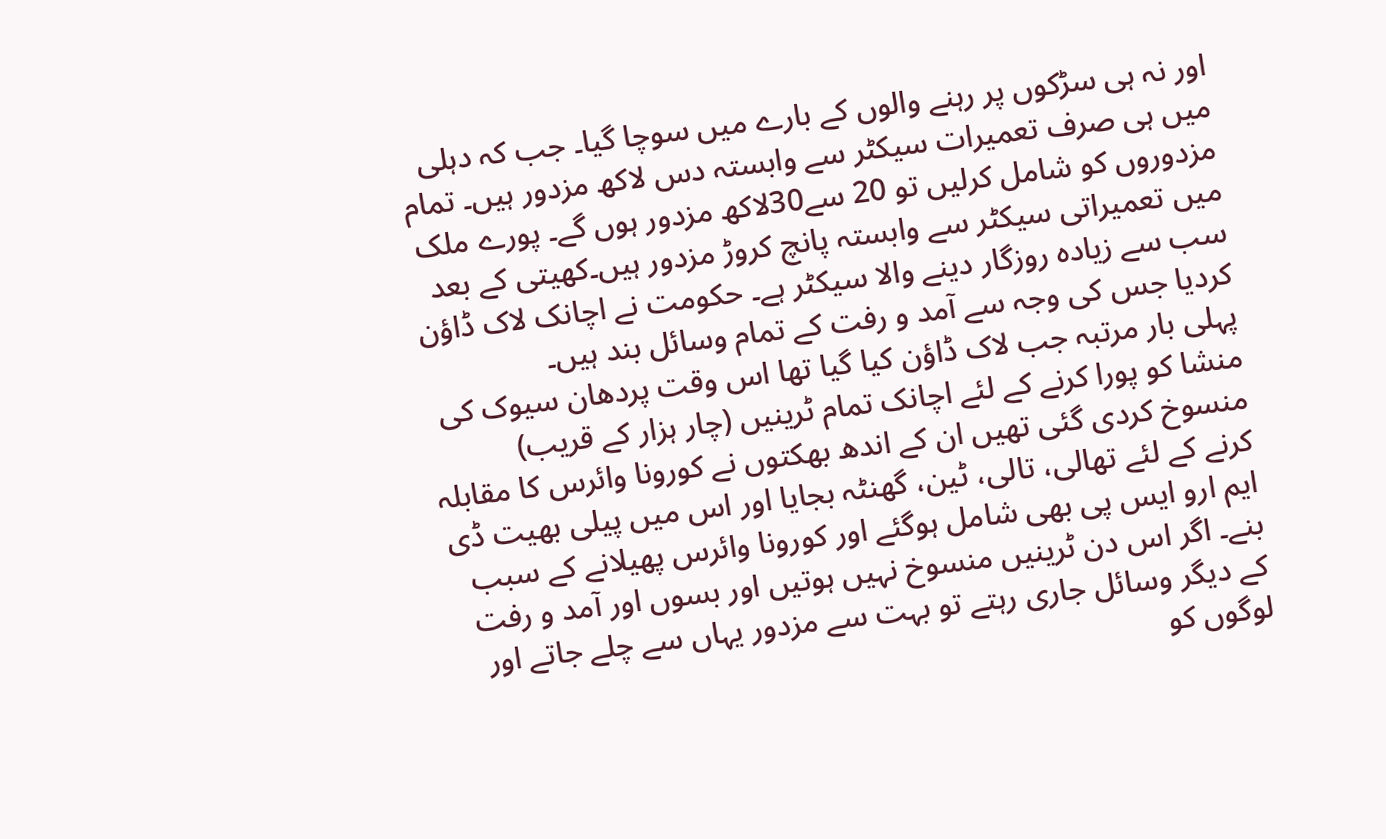اور نہ ہی سڑکوں پر رہنے والوں کے بارے میں سوچا گیا۔ جب کہ دہلی میں ہی صرف تعمیرات سیکٹر سے وابستہ دس لاکھ مزدور ہیں۔ تمام مزدوروں کو شامل کرلیں تو 20 سے30لاکھ مزدور ہوں گے۔ پورے ملک میں تعمیراتی سیکٹر سے وابستہ پانچ کروڑ مزدور ہیں۔کھیتی کے بعد سب سے زیادہ روزگار دینے والا سیکٹر ہے۔ حکومت نے اچانک لاک ڈاؤن کردیا جس کی وجہ سے آمد و رفت کے تمام وسائل بند ہیں۔
پہلی بار مرتبہ جب لاک ڈاؤن کیا گیا تھا اس وقت پردھان سیوک کی منشا کو پورا کرنے کے لئے اچانک تمام ٹرینیں (چار ہزار کے قریب) منسوخ کردی گئی تھیں ان کے اندھ بھکتوں نے کورونا وائرس کا مقابلہ کرنے کے لئے تھالی، تالی، ٹین، گھنٹہ بجایا اور اس میں پیلی بھیت ڈی ایم ارو ایس پی بھی شامل ہوگئے اور کورونا وائرس پھیلانے کے سبب بنے۔ اگر اس دن ٹرینیں منسوخ نہیں ہوتیں اور بسوں اور آمد و رفت کے دیگر وسائل جاری رہتے تو بہت سے مزدور یہاں سے چلے جاتے اور لوگوں کو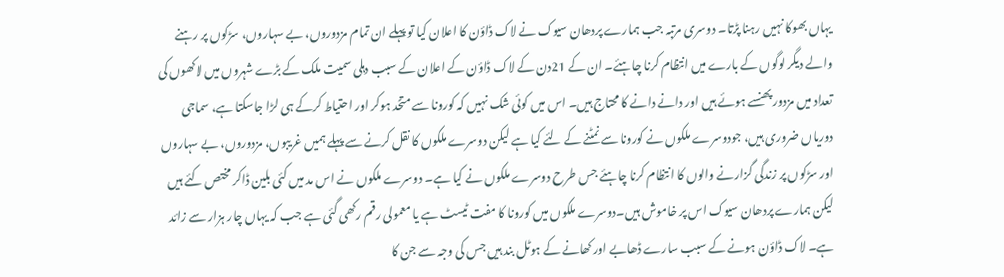یہاں بھوکا نہیں رہنا پڑتا۔ دوسری مرتبہ جب ہمارے پردھان سیوک نے لاک ڈاؤن کا اعلان کیا تو پہلے ان تمام مزدوروں، بے سہاروں، سڑکوں پر رہنے والے دیگر لوگوں کے بارے میں انتظام کرنا چاہئے۔ ان کے 21دن کے لاک ڈاؤن کے اعلان کے سبب دہلی سمیت ملک کے بڑے شہروں میں لاکھوں کی تعداد میں مزدور پھنسے ہوئے ہیں اور دانے دانے کا محتاج ہیں۔ اس میں کوئی شک نہیں کہ کورونا سے متحًد ہوکر اور احتیاط کرکے ہی لڑا جاسکتا ہے، سماجی دوریاں ضروری ہیں، جودوسرے ملکوں نے کورونا سے نمٹنے کے لئے کیا ہے لیکن دوسرے ملکوں کا نقل کرنے سے پہلے ہمیں غریبوں، مزدوروں، بے سہاروں اور سڑکوں پر زندگی گزارنے والوں کا انتظام کرنا چاہئے جس طرح دوسرے ملکوں نے کیا ہے۔ دوسرے ملکوں نے اس مد میں کئی بلین ڈاکر مختص کئے ہیں لیکن ہمارے پردھان سیوک اس پر خاموش ہیں۔دوسرے ملکوں میں کورونا کا مفت ٹیسٹ ہے یا معمولی رقم رکھی گئی ہے جب کہ یہاں چار ہزار سے زائد ہے۔ لاک ڈاؤن ہونے کے سبب سارے ڈھابے اور کھانے کے ہوٹل بند ہیں جس کی وجہ سے جن کا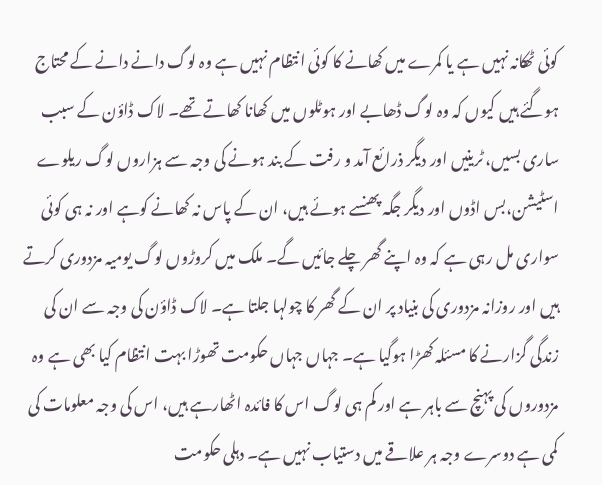کوئی ٹھکانہ نہیں ہے یا کمرے میں کھانے کا کوئی انتظام نہیں ہے وہ لوگ دانے دانے کے محتاج ہوگئے ہیں کیوں کہ وہ لوگ ڈھابے اور ہوٹلوں میں کھانا کھاتے تھے۔ لاک ڈاؤن کے سبب ساری بسیں، ٹرینیں اور دیگر ذرائع آمد و رفت کے بند ہونے کی وجہ سے ہزاروں لوگ ریلوے اسٹیشن،بس اڈوں اور دیگر جگہ پھنسے ہوئے ہیں، ان کے پاس نہ کھانے کوہے اور نہ ہی کوئی سواری مل رہی ہے کہ وہ اپنے گھر چلے جائیں گے۔ ملک میں کروڑوں لوگ یومیہ مزدوری کرتے ہیں اور روزانہ مزدوری کی بنیاد پر ان کے گھر کا چولہا جلتا ہے۔ لاک ڈاؤن کی وجہ سے ان کی زندگی گزارنے کا مسئلہ کھڑا ہوگیا ہے۔ جہاں جہاں حکومت تھوڑا بہت انتظام کیا بھی ہے وہ مزدوروں کی پہنچ سے باہر ہے اور کم ہی لوگ اس کا فائدہ اٹھارہے ہیں، اس کی وجہ معلومات کی کمی ہے دوسرے وجہ ہر علاقے میں دستیاب نہیں ہے۔ دہلی حکومت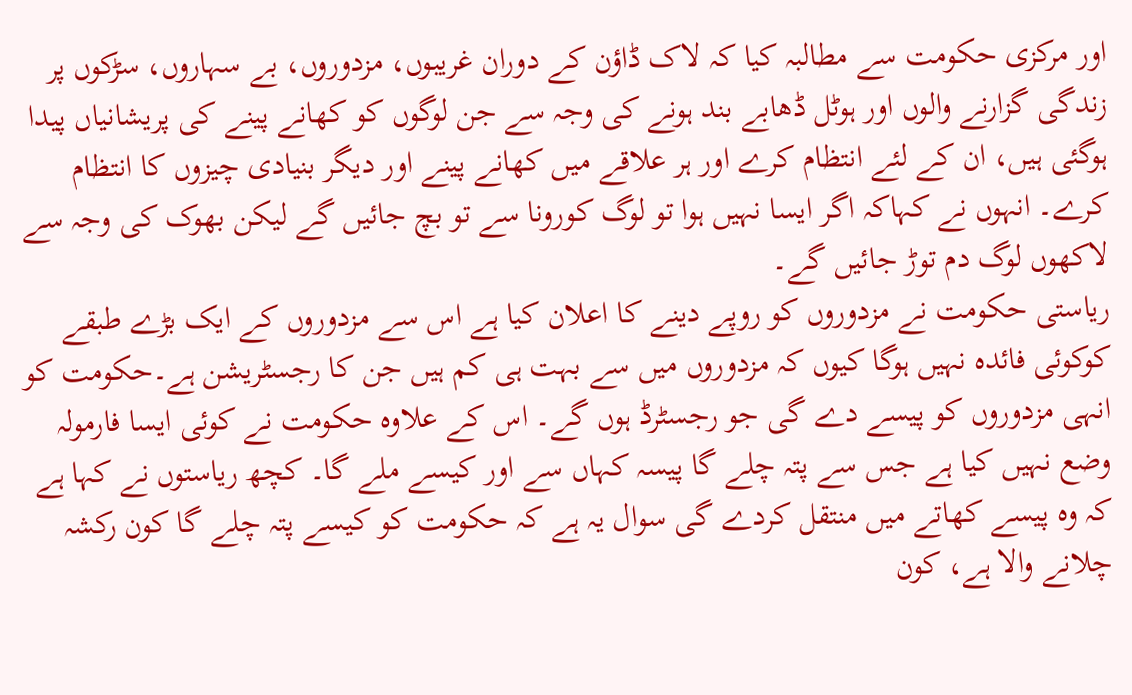اور مرکزی حکومت سے مطالبہ کیا کہ لاک ڈاؤن کے دوران غریبوں، مزدوروں، بے سہاروں، سڑکوں پر زندگی گزارنے والوں اور ہوٹل ڈھابے بند ہونے کی وجہ سے جن لوگوں کو کھانے پینے کی پریشانیاں پیدا ہوگئی ہیں، ان کے لئے انتظام کرے اور ہر علاقے میں کھانے پینے اور دیگر بنیادی چیزوں کا انتظام کرے۔ انہوں نے کہاکہ اگر ایسا نہیں ہوا تو لوگ کورونا سے تو بچ جائیں گے لیکن بھوک کی وجہ سے لاکھوں لوگ دم توڑ جائیں گے۔
ریاستی حکومت نے مزدوروں کو روپے دینے کا اعلان کیا ہے اس سے مزدوروں کے ایک بڑے طبقے کوکوئی فائدہ نہیں ہوگا کیوں کہ مزدوروں میں سے بہت ہی کم ہیں جن کا رجسٹریشن ہے۔حکومت کو انہی مزدوروں کو پیسے دے گی جو رجسٹرڈ ہوں گے۔ اس کے علاوہ حکومت نے کوئی ایسا فارمولہ وضع نہیں کیا ہے جس سے پتہ چلے گا پیسہ کہاں سے اور کیسے ملے گا۔ کچھ ریاستوں نے کہا ہے کہ وہ پیسے کھاتے میں منتقل کردے گی سوال یہ ہے کہ حکومت کو کیسے پتہ چلے گا کون رکشہ چلانے والا ہے، کون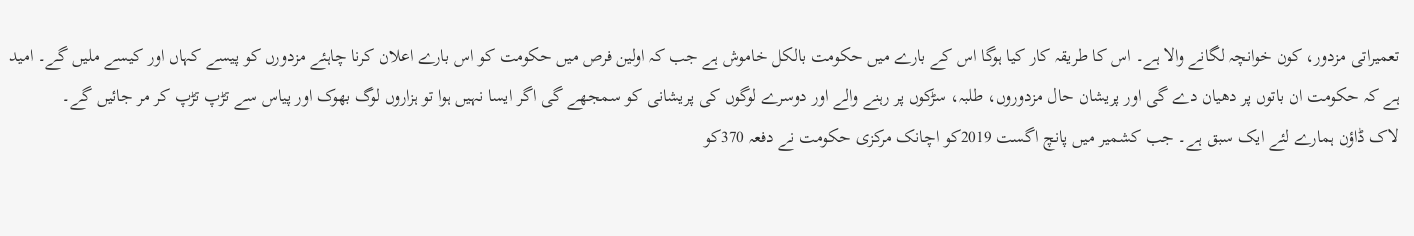تعمیراتی مزدور، کون خوانچہ لگانے والا ہے۔ اس کا طریقہ کار کیا ہوگا اس کے بارے میں حکومت بالکل خاموش ہے جب کہ اولین فرص میں حکومت کو اس بارے اعلان کرنا چاہئے مزدورں کو پیسے کہاں اور کیسے ملیں گے۔ امید ہے کہ حکومت ان باتوں پر دھیان دے گی اور پریشان حال مزدوروں، طلبہ، سڑکوں پر رہنے والے اور دوسرے لوگوں کی پریشانی کو سمجھے گی اگر ایسا نہیں ہوا تو ہزاروں لوگ بھوک اور پیاس سے تڑپ تڑپ کر مر جائیں گے۔
لاک ڈاؤن ہمارے لئے ایک سبق ہے۔ جب کشمیر میں پانچ اگست 2019کو اچانک مرکزی حکومت نے دفعہ 370کو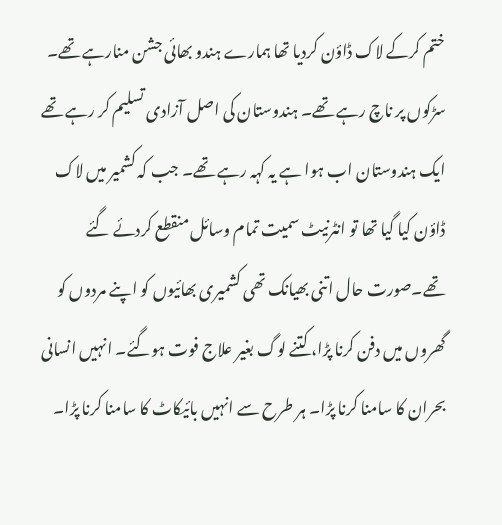ختم کرکے لاک ڈاؤن کردیا تھا ہمارے ہندو بھائی جشن منارہے تھے۔ سڑکوں پر ناچ رہے تھے۔ ہندوستان کی اصل آزادی تسلیم کر رہے تھے ایک ہندوستان اب ہوا ہے یہ کہہ رہے تھے۔ جب کہ کشمیر میں لاک ڈاؤن کیا گیا تھا تو انٹرنیٹ سمیت تمام وسائل منقطع کردئے گئے تھے۔صورت حال اتنی بھیانک تھی کشمیری بھائیوں کو اپنے مردوں کو گھروں میں دفن کرنا پڑا، کتنے لوگ بغیر علاج فوت ہوگئے۔ انہیں انسانی بحران کا سامنا کرنا پڑا۔ ہر طرح سے انہیں بائیکاٹ کا سامنا کرنا پڑا۔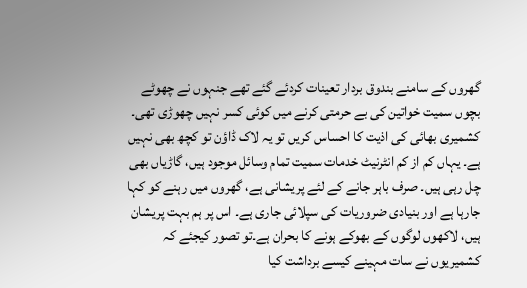گھروں کے سامنے بندوق بردار تعینات کردئے گئے تھے جنہوں نے چھوٹے بچوں سمیت خواتین کی بے حرمتی کرنے میں کوئی کسر نہیں چھوڑی تھی۔ کشمیری بھائی کی اذیت کا احساس کریں تو یہ لاک ڈاؤن تو کچھ بھی نہیں ہے۔ یہاں کم از کم انٹرنیٹ خدمات سمیت تمام وسائل موجود ہیں، گاڑیاں بھی چل رہی ہیں۔ صرف باہر جانے کے لئے پریشانی ہے، گھروں میں رہنے کو کہا جارہا ہے اور بنیادی ضروریات کی سپلائی جاری ہے۔ اس پر ہم بہت پریشان ہیں، لاکھوں لوگوں کے بھوکے ہونے کا بحران ہے۔تو تصور کیجئے کہ کشمیریوں نے سات مہینے کیسے برداشت کیا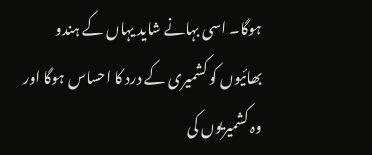ہوگا۔ اسی بہانے شاید یہاں کے ہندو بھائیوں کو کشمیری کے درد کا احساس ہوگا اور وہ کشمیریوں کی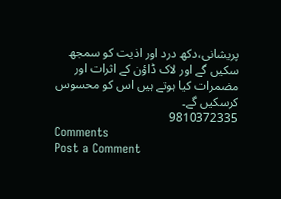پریشانی،دکھ درد اور اذیت کو سمجھ سکیں گے اور لاک ڈاؤن کے اثرات اور مضمرات کیا ہوتے ہیں اس کو محسوس کرسکیں گے۔
9810372335
Comments
Post a Comment